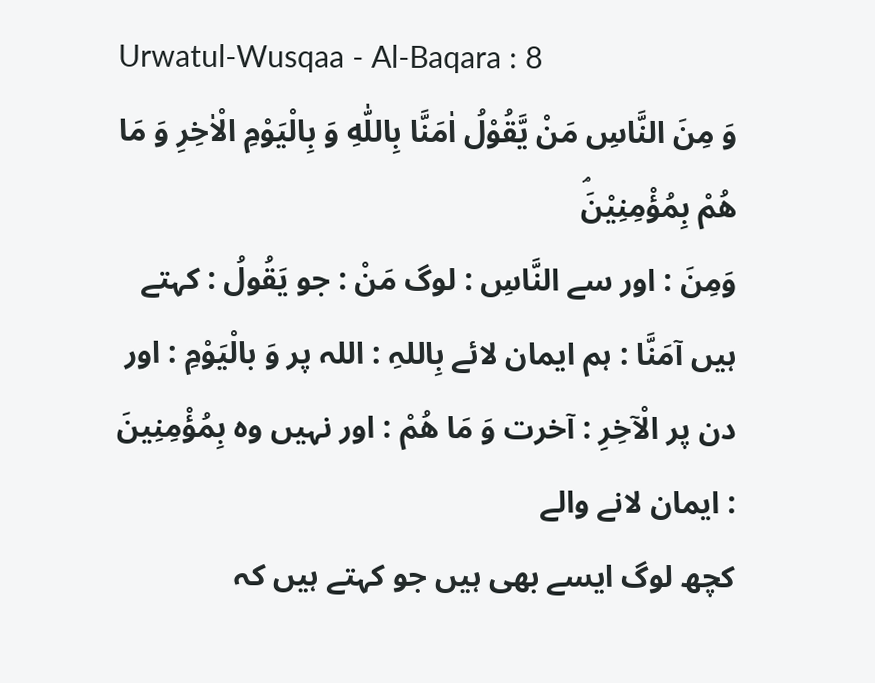Urwatul-Wusqaa - Al-Baqara : 8
وَ مِنَ النَّاسِ مَنْ یَّقُوْلُ اٰمَنَّا بِاللّٰهِ وَ بِالْیَوْمِ الْاٰخِرِ وَ مَا هُمْ بِمُؤْمِنِیْنَۘ
وَمِنَ : اور سے النَّاسِ : لوگ مَنْ : جو يَقُولُ : کہتے ہیں آمَنَّا : ہم ایمان لائے بِاللہِ : اللہ پر وَ بالْيَوْمِ : اور دن پر الْآخِرِ : آخرت وَ مَا هُمْ : اور نہیں وہ بِمُؤْمِنِينَ : ایمان لانے والے
کچھ لوگ ایسے بھی ہیں جو کہتے ہیں کہ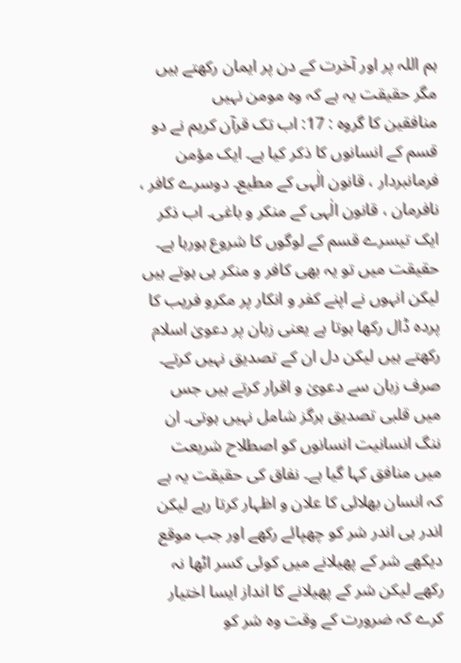ہم اللہ پر اور آخرت کے دن پر ایمان رکھتے ہیں مگر حقیقت یہ ہے کہ وہ مومن نہیں
منافقین کا گروہ : 17: اب تک قرآن کریم نے دو قسم کے انسانوں کا ذکر کیا ہے۔ ایک مؤمن فرمانبردار ، قانون الٰہی کے مطیع۔ دوسرے کافر ، نافرمان ، قانون الٰہی کے منکر و باغی۔ اب ذکر ایک تیسرے قسم کے لوگوں کا شروع ہورہا ہے۔ حقیقت میں تو یہ بھی کافر و منکر ہی ہوتے ہیں لیکن انہوں نے اپنے کفر و انکار پر مکرو فریب کا پردہ ڈال رکھا ہوتا ہے یعنی زبان پر دعویٰ اسلام رکھتے ہیں لیکن دل ان کے تصدیق نہیں کرتے۔ صرف زبان سے دعویٰ و اقرار کرتے ہیں جس میں قلبی تصدیق ہرگز شامل نہیں ہوتی۔ ان ننگ انسانیت انسانوں کو اصطلاح شریعت میں منافق کہا گیا ہے۔ نفاق کی حقیقت یہ ہے کہ انسان بھلائی کا علان و اظہار کرتا رہے لیکن اندر ہی اندر شر کو چھپائے رکھے اور جب موقع دیکھے شر کے پھیلانے میں کوئی کسر اٹھا نہ رکھے لیکن شر کے پھیلانے کا انداز ایسا اختیار کرے کہ ضرورت کے وقت وہ شر کو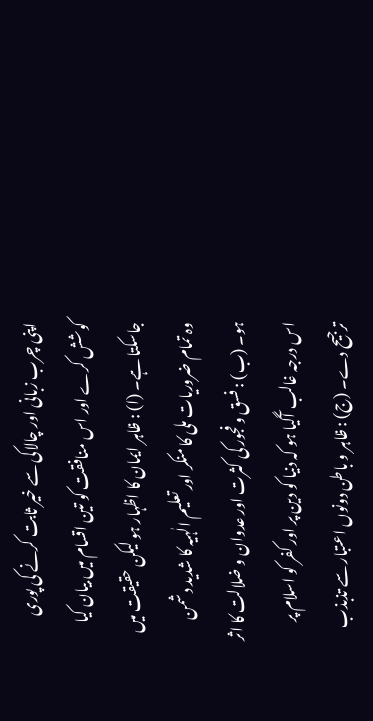اپنی چرب زبانی اور چالاکی سے خیر ثابت کرنے کی پوری کوشش کرے اور اس منافقت کو تین اقسام میں بیان کیا جاسکتا ہے۔ (ا) : ظاہر ایمان کا اظہار ہو لیکن حقیقت میں وہ تمام ضروریات ملی کا منکر اور تعلیم الٰہیہ کا شدید دشمن ہو۔ (ب) : فسق و فجور کی کثرت اور عدوان و ضلالت کا اثر اس درجہ غالب آگیا ہو کہ دنیا کو دین پر اور کفر کو اسلام پر ترجیح دے۔ (ج) : ظاہر و باطن دونوں اعتبار سے تذبذب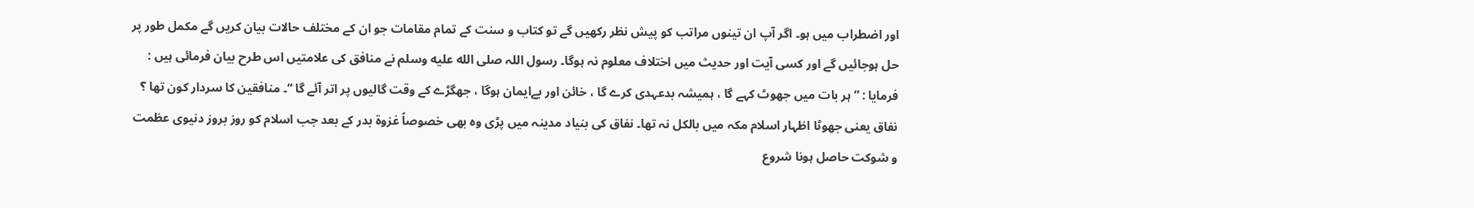اور اضطراب میں ہو۔ اگر آپ ان تینوں مراتب کو پیش نظر رکھیں گے تو کتاب و سنت کے تمام مقامات جو ان کے مختلف حالات بیان کریں گے مکمل طور پر حل ہوجائیں گے اور کسی آیت اور حدیث میں اختلاف معلوم نہ ہوگا۔ رسول اللہ صلى الله عليه وسلم نے منافق کی علامتیں اس طرح بیان فرمائی ہیں : فرمایا : ” ہر بات میں جھوٹ کہے گا ، ہمیشہ بدعہدی کرے گا ، خائن اور بےایمان ہوگا ، جھگڑے کے وقت گالیوں پر اتر آئے گا “۔ منافقین کا سردار کون تھا ؟ نفاق یعنی جھوٹا اظہار اسلام مکہ میں بالکل نہ تھا۔ نفاق کی بنیاد مدینہ میں پڑی وہ بھی خصوصاً غزوۃ بدر کے بعد جب اسلام کو روز بروز دنیوی عظمت و شوکت حاصل ہونا شروع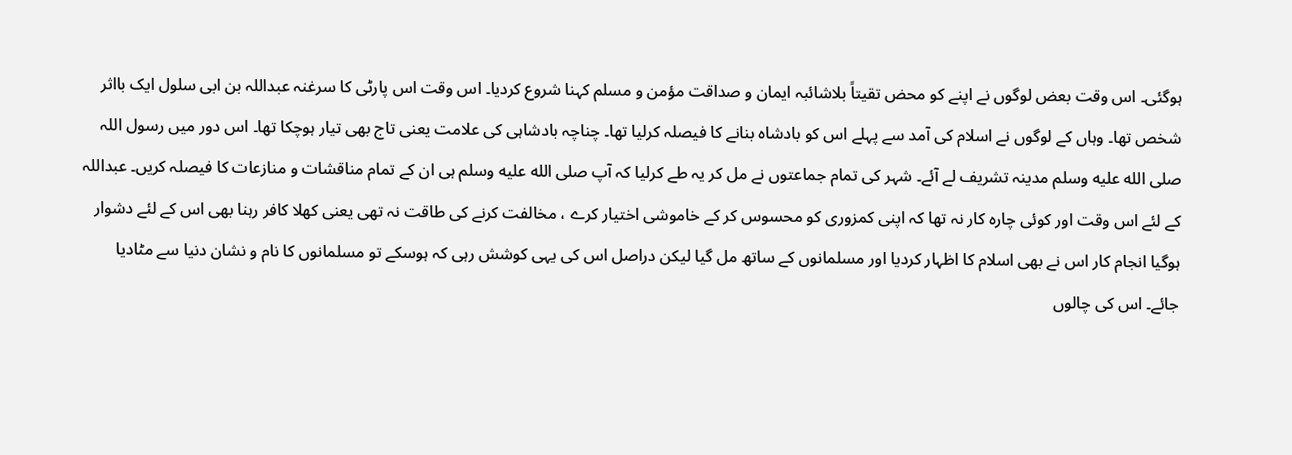ہوگئی۔ اس وقت بعض لوگوں نے اپنے کو محض تقیتاً بلاشائبہ ایمان و صداقت مؤمن و مسلم کہنا شروع کردیا۔ اس وقت اس پارٹی کا سرغنہ عبداللہ بن ابی سلول ایک بااثر شخص تھا۔ وہاں کے لوگوں نے اسلام کی آمد سے پہلے اس کو بادشاہ بنانے کا فیصلہ کرلیا تھا۔ چناچہ بادشاہی کی علامت یعنی تاج بھی تیار ہوچکا تھا۔ اس دور میں رسول اللہ صلى الله عليه وسلم مدینہ تشریف لے آئے۔ شہر کی تمام جماعتوں نے مل کر یہ طے کرلیا کہ آپ صلى الله عليه وسلم ہی ان کے تمام مناقشات و منازعات کا فیصلہ کریں۔ عبداللہ کے لئے اس وقت اور کوئی چارہ کار نہ تھا کہ اپنی کمزوری کو محسوس کر کے خاموشی اختیار کرے ، مخالفت کرنے کی طاقت نہ تھی یعنی کھلا کافر رہنا بھی اس کے لئے دشوار ہوگیا انجام کار اس نے بھی اسلام کا اظہار کردیا اور مسلمانوں کے ساتھ مل گیا لیکن دراصل اس کی یہی کوشش رہی کہ ہوسکے تو مسلمانوں کا نام و نشان دنیا سے مٹادیا جائے۔ اس کی چالوں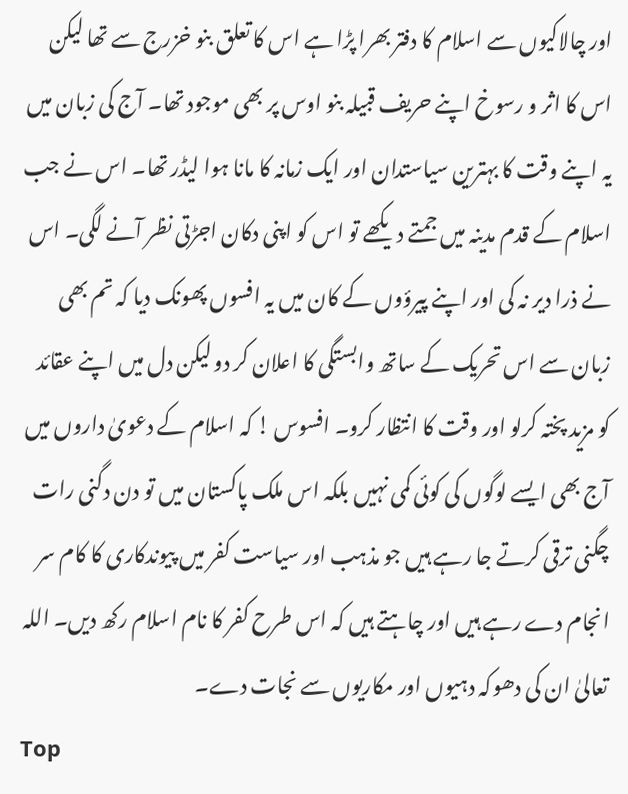اور چالاکیوں سے اسلام کا دفتر بھرا پڑا ہے اس کا تعلق بنو خزرج سے تھا لیکن اس کا اثر و رسوخ اپنے حریف قبیلہ بنو اوس پر بھی موجود تھا۔ آج کی زبان میں یہ اپنے وقت کا بہترین سیاستدان اور ایک زمانہ کا مانا ہوا لیڈر تھا۔ اس نے جب اسلام کے قدم مدینہ میں جمتے دیکھے تو اس کو اپنی دکان اجڑتی نظر آنے لگی۔ اس نے ذرا دیر نہ کی اور اپنے پیرؤوں کے کان میں یہ افسوں پھونک دیا کہ تم بھی زبان سے اس تحریک کے ساتھ وابستگی کا اعلان کر دو لیکن دل میں اپنے عقائد کو مزید پختہ کرلو اور وقت کا انتظار کرو۔ افسوس ! کہ اسلام کے دعویٰ داروں میں آج بھی ایسے لوگوں کی کوئی کمی نہیں بلکہ اس ملک پاکستان میں تو دن دگنی رات چگنی ترقی کرتے جا رہے ہیں جو مذہب اور سیاست کفر میں پیوندکاری کا کام سر انجام دے رہے ہیں اور چاہتے ہیں کہ اس طرح کفر کا نام اسلام رکھ دیں۔ اللہ تعالیٰ ان کی دھوکہ دہیوں اور مکاریوں سے نجات دے۔
Top